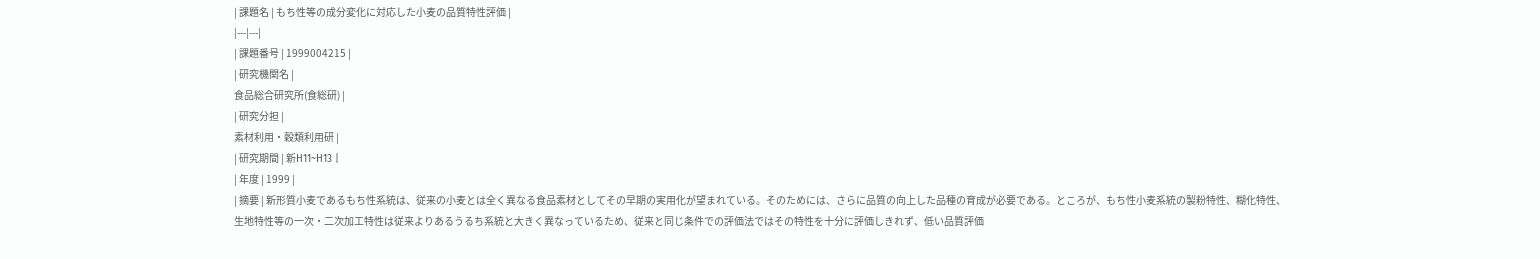| 課題名 | もち性等の成分変化に対応した小麦の品質特性評価 |
|---|---|
| 課題番号 | 1999004215 |
| 研究機関名 |
食品総合研究所(食総研) |
| 研究分担 |
素材利用・穀類利用研 |
| 研究期間 | 新H11~H13 |
| 年度 | 1999 |
| 摘要 | 新形質小麦であるもち性系統は、従来の小麦とは全く異なる食品素材としてその早期の実用化が望まれている。そのためには、さらに品質の向上した品種の育成が必要である。ところが、もち性小麦系統の製粉特性、糊化特性、生地特性等の一次・二次加工特性は従来よりあるうるち系統と大きく異なっているため、従来と同じ条件での評価法ではその特性を十分に評価しきれず、低い品質評価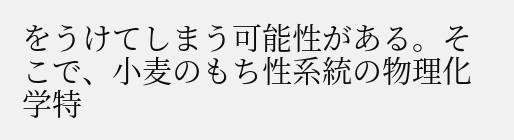をうけてしまう可能性がある。そこで、小麦のもち性系統の物理化学特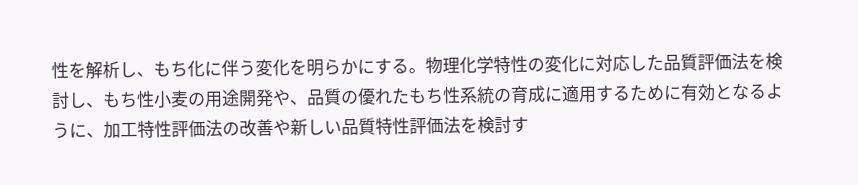性を解析し、もち化に伴う変化を明らかにする。物理化学特性の変化に対応した品質評価法を検討し、もち性小麦の用途開発や、品質の優れたもち性系統の育成に適用するために有効となるように、加工特性評価法の改善や新しい品質特性評価法を検討す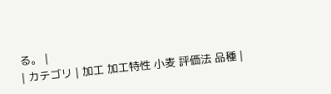る。 |
| カテゴリ | 加工 加工特性 小麦 評価法 品種 |